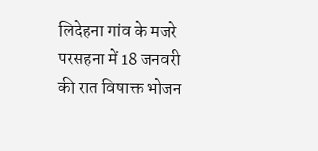लिदेहना गांव के मजरे परसहना में 18 जनवरी की रात विषाक्त भोजन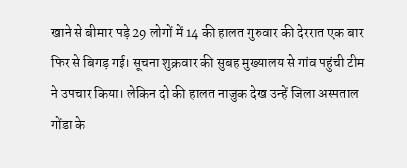खाने से बीमार पड़े 29 लोगों में 14 की हालत गुरुवार की देररात एक बार फिर से बिगड़ गई। सूचना शुक्रवार की सुबह मुख्यालय से गांव पहुंची टीम ने उपचार किया। लेकिन दो की हालत नाजुक देख उन्हें जिला अस्पताल गोंडा के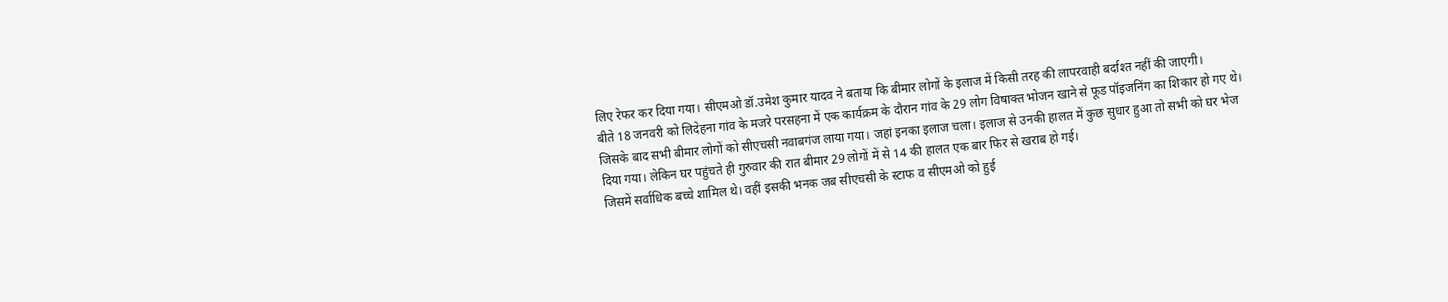लिए रेफर कर दिया गया। सीएमओ डॉ.उमेश कुमार यादव ने बताया कि बीमार लोगों के इलाज में किसी तरह की लापरवाही बर्दाश्त नहीं की जाएगी।
बीते 18 जनवरी को लिदेहना गांव के मजरे परसहना में एक कार्यक्रम के दौरान गांव के 29 लोग विषाक्त भोजन खाने से फूड पॉइजनिंग का शिकार हो गए थे। जिसके बाद सभी बीमार लोगों को सीएचसी नवाबगंज लाया गया। जहां इनका इलाज चला। इलाज से उनकी हालत में कुछ सुधार हुआ तो सभी को घर भेज दिया गया। लेकिन घर पहुंचते ही गुरुवार की रात बीमार 29 लोगों में से 14 की हालत एक बार फिर से खराब हो गई।
जिसमें सर्वाधिक बच्चे शामिल थे। वहीं इसकी भनक जब सीएचसी के स्टाफ व सीएमओ को हुई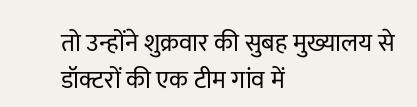तो उन्होंने शुक्रवार की सुबह मुख्यालय से डॉक्टरों की एक टीम गांव में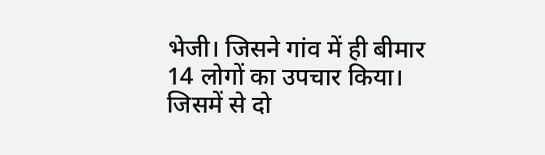भेजी। जिसने गांव में ही बीमार 14 लोगों का उपचार किया। जिसमें से दो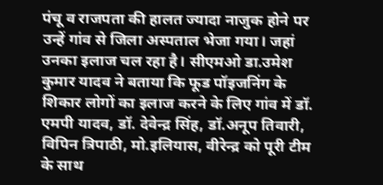पंचू व राजपता की हालत ज्यादा नाजुक होने पर उन्हें गांव से जिला अस्पताल भेजा गया। जहां उनका इलाज चल रहा है। सीएमओ डा.उमेश कुमार यादव ने बताया कि फूड पॉइजनिंग के शिकार लोगों का इलाज करने के लिए गांव में डॉ. एमपी यादव, डॉ. देवेन्द्र सिंह, डॉ.अनूप तिवारी, विपिन त्रिपाठी, मो.इलियास, वीरेन्द्र को पूरी टीम के साथ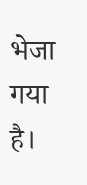भेजा गया है।